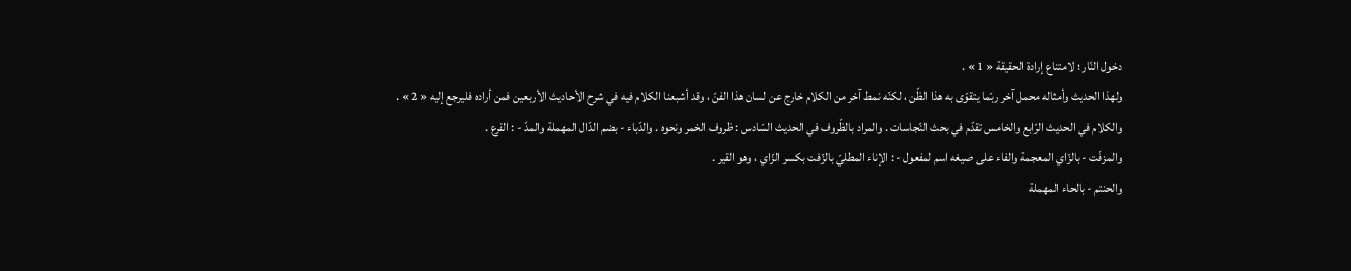دخول النّار ؛ لامتناع إرادة الحقيقة « 1 » .
ولهذا الحديث وأمثاله محمل آخر ربّما يتقوّى به هذا الظّن ، لكنّه نمط آخر من الكلام خارج عن لسان هذا الفنّ ، وقد أشبعنا الكلام فيه في شرح الأحاديث الأربعين فمن أراده فليرجع إليه « 2 » .
والكلام في الحديث الرّابع والخامس تقدّم في بحث النّجاسات . والمراد بالظّروف في الحديث السّادس : ظروف الخمر ونحوه . والدّباء - بضم الدّال المهملة والمدّ - : القرع .
والمزفّت - بالزّاي المعجمة والفاء على صيغه اسم لمفعول - : الإناء المطليّ بالزّفت بكسر الزّاي ، وهو القير .
والحنتم - بالحاء المهملة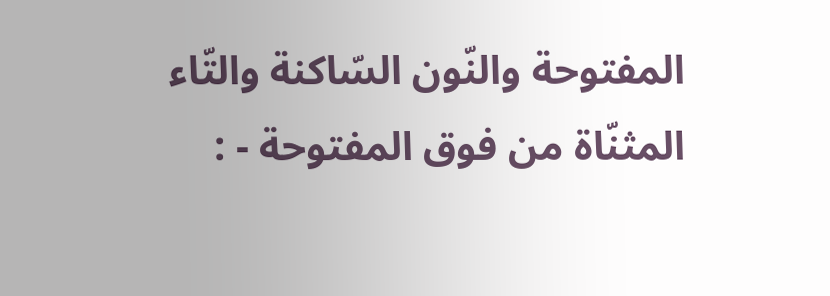المفتوحة والنّون السّاكنة والتّاء المثنّاة من فوق المفتوحة - :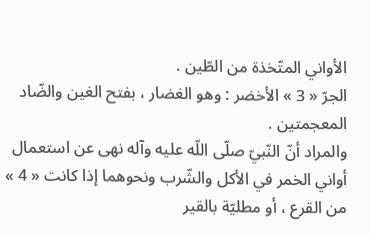الأواني المتّخذة من الطّين .
الجرّ « 3 » الأخضر : وهو الغضار ، بفتح الغين والضّاد المعجمتين .
والمراد أنّ النّبيّ صلّى اللّه عليه وآله نهى عن استعمال أواني الخمر في الأكل والشّرب ونحوهما إذا كانت « 4 » من القرع ، أو مطليّة بالقير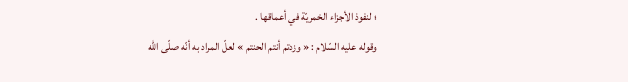؛ لنفوذ الأجزاء الخمريّة في أعماقها .
وقوله عليه السّلام : « وزدتم أنتم الحنتم » لعلّ المراد به أنّه صلّى اللّه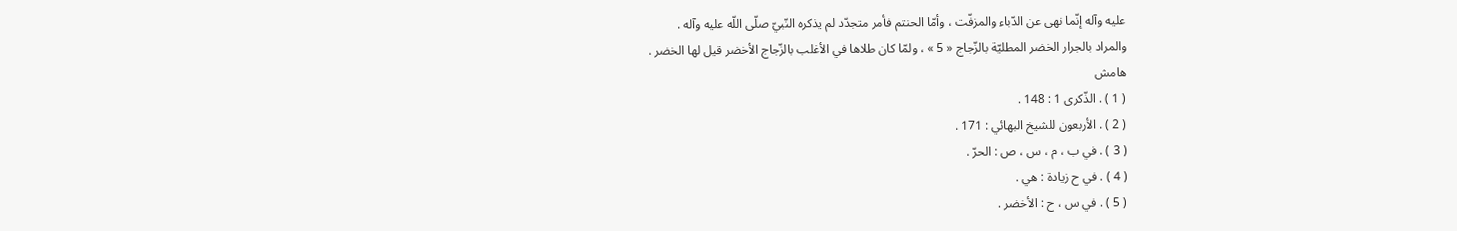عليه وآله إنّما نهى عن الدّباء والمزفّت ، وأمّا الحنتم فأمر متجدّد لم يذكره النّبيّ صلّى اللّه عليه وآله .
والمراد بالجرار الخضر المطليّة بالزّجاج « 5 » ، ولمّا كان طلاها في الأغلب بالزّجاج الأخضر قيل لها الخضر .
هامش
( 1 ) . الذّكرى 1 : 148 .
( 2 ) . الأربعون للشيخ البهائي : 171 .
( 3 ) . في ب ، م ، س ، ص : الحرّ .
( 4 ) . في ح زيادة : هي .
( 5 ) . في س ، ح : الأخضر .